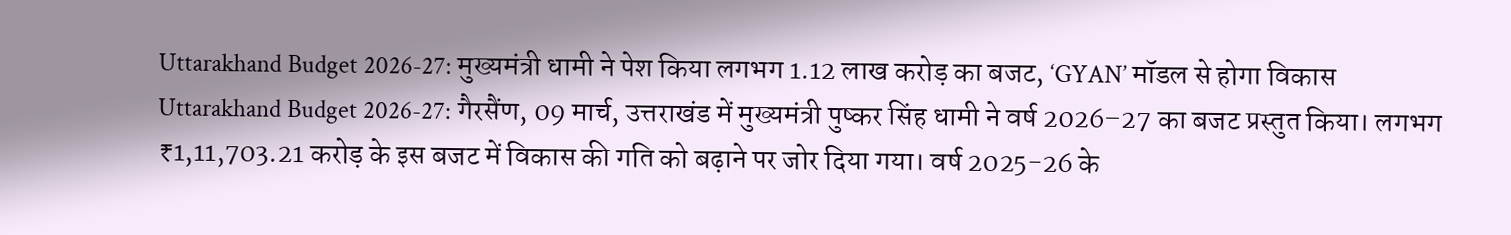Uttarakhand Budget 2026-27: मुख्यमंत्री धामी ने पेश किया लगभग 1.12 लाख करोड़ का बजट, ‘GYAN’ मॉडल से होगा विकास
Uttarakhand Budget 2026-27: गैरसैंण, 09 मार्च, उत्तराखंड में मुख्यमंत्री पुष्कर सिंह धामी ने वर्ष 2026–27 का बजट प्रस्तुत किया। लगभग ₹1,11,703.21 करोड़ के इस बजट में विकास की गति को बढ़ाने पर जोर दिया गया। वर्ष 2025-26 के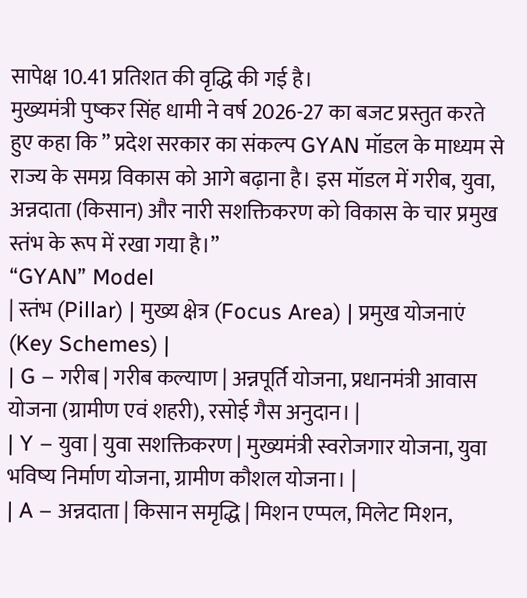सापेक्ष 10.41 प्रतिशत की वृद्धि की गई है।
मुख्यमंत्री पुष्कर सिंह धामी ने वर्ष 2026-27 का बजट प्रस्तुत करते हुए कहा कि ” प्रदेश सरकार का संकल्प GYAN मॉडल के माध्यम से राज्य के समग्र विकास को आगे बढ़ाना है। इस मॉडल में गरीब, युवा, अन्नदाता (किसान) और नारी सशक्तिकरण को विकास के चार प्रमुख स्तंभ के रूप में रखा गया है।”
“GYAN” Model
| स्तंभ (Pillar) | मुख्य क्षेत्र (Focus Area) | प्रमुख योजनाएं (Key Schemes) |
| G – गरीब | गरीब कल्याण | अन्नपूर्ति योजना, प्रधानमंत्री आवास योजना (ग्रामीण एवं शहरी), रसोई गैस अनुदान। |
| Y – युवा | युवा सशक्तिकरण | मुख्यमंत्री स्वरोजगार योजना, युवा भविष्य निर्माण योजना, ग्रामीण कौशल योजना। |
| A – अन्नदाता | किसान समृद्धि | मिशन एप्पल, मिलेट मिशन,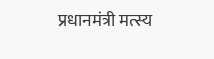प्रधानमंत्री मत्स्य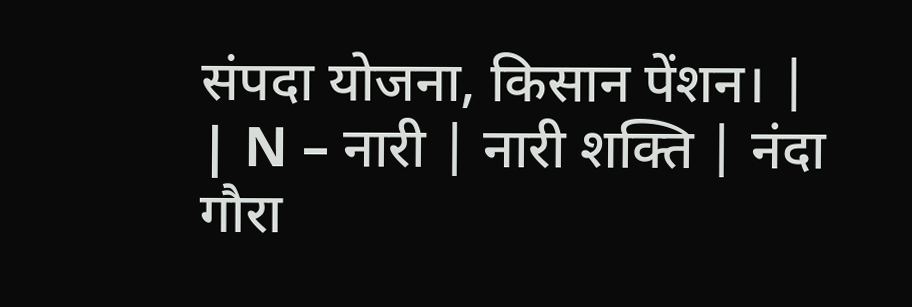संपदा योजना, किसान पेंशन। |
| N – नारी | नारी शक्ति | नंदा गौरा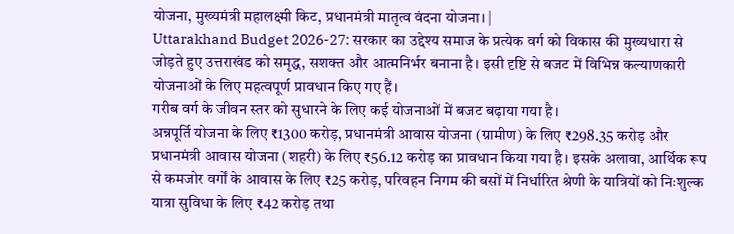योजना, मुख्यमंत्री महालक्ष्मी किट, प्रधानमंत्री मातृत्व वंदना योजना। |
Uttarakhand Budget 2026-27: सरकार का उद्देश्य समाज के प्रत्येक वर्ग को विकास की मुख्यधारा से जोड़ते हुए उत्तराखंड को समृद्ध, सशक्त और आत्मनिर्भर बनाना है। इसी दृष्टि से बजट में विभिन्न कल्याणकारी योजनाओं के लिए महत्वपूर्ण प्रावधान किए गए हैं।
गरीब वर्ग के जीवन स्तर को सुधारने के लिए कई योजनाओं में बजट बढ़ाया गया है।
अन्नपूर्ति योजना के लिए ₹1300 करोड़, प्रधानमंत्री आवास योजना (ग्रामीण) के लिए ₹298.35 करोड़ और प्रधानमंत्री आवास योजना (शहरी) के लिए ₹56.12 करोड़ का प्रावधान किया गया है। इसके अलावा, आर्थिक रूप से कमजोर वर्गों के आवास के लिए ₹25 करोड़, परिवहन निगम की बसों में निर्धारित श्रेणी के यात्रियों को निःशुल्क यात्रा सुविधा के लिए ₹42 करोड़ तथा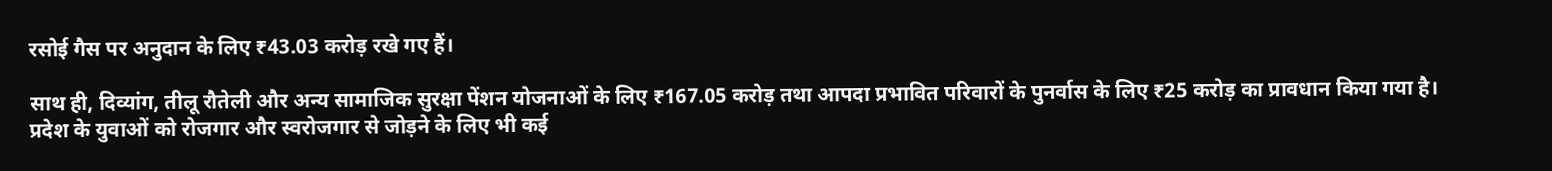रसोई गैस पर अनुदान के लिए ₹43.03 करोड़ रखे गए हैं।

साथ ही, दिव्यांग, तीलू रौतेली और अन्य सामाजिक सुरक्षा पेंशन योजनाओं के लिए ₹167.05 करोड़ तथा आपदा प्रभावित परिवारों के पुनर्वास के लिए ₹25 करोड़ का प्रावधान किया गया है।
प्रदेश के युवाओं को रोजगार और स्वरोजगार से जोड़ने के लिए भी कई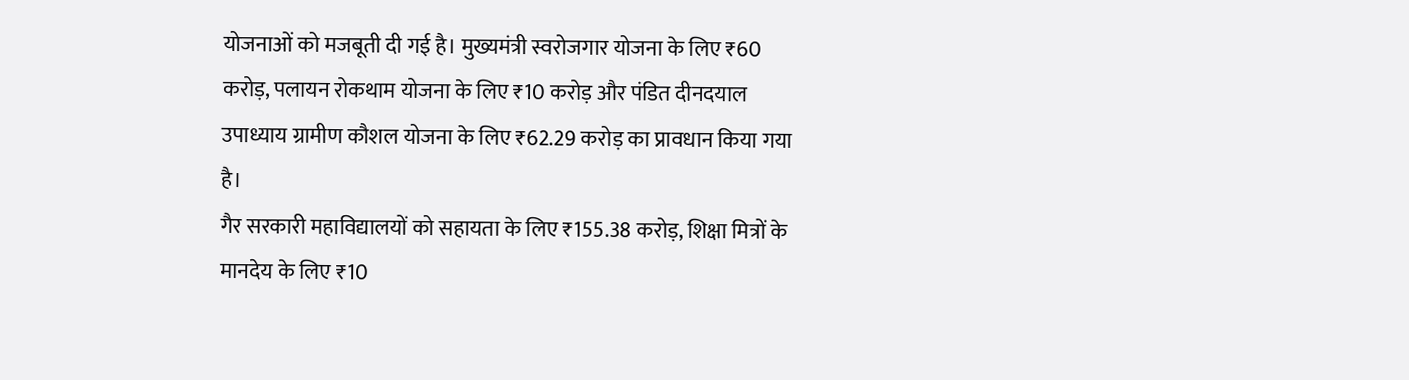योजनाओं को मजबूती दी गई है। मुख्यमंत्री स्वरोजगार योजना के लिए ₹60 करोड़, पलायन रोकथाम योजना के लिए ₹10 करोड़ और पंडित दीनदयाल उपाध्याय ग्रामीण कौशल योजना के लिए ₹62.29 करोड़ का प्रावधान किया गया है।
गैर सरकारी महाविद्यालयों को सहायता के लिए ₹155.38 करोड़, शिक्षा मित्रों के मानदेय के लिए ₹10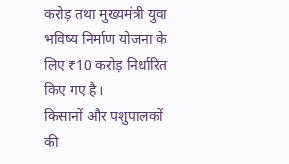करोड़ तथा मुख्यमंत्री युवा भविष्य निर्माण योजना के लिए ₹10 करोड़ निर्धारित किए गए है।
किसानों और पशुपालकों की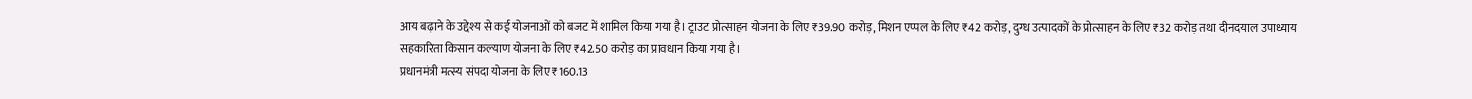आय बढ़ाने के उद्देश्य से कई योजनाओं को बजट में शामिल किया गया है। ट्राउट प्रोत्साहन योजना के लिए ₹39.90 करोड़, मिशन एप्पल के लिए ₹42 करोड़, दुग्ध उत्पादकों के प्रोत्साहन के लिए ₹32 करोड़ तथा दीनदयाल उपाध्याय सहकारिता किसान कल्याण योजना के लिए ₹42.50 करोड़ का प्रावधान किया गया है।
प्रधानमंत्री मत्स्य संपदा योजना के लिए ₹160.13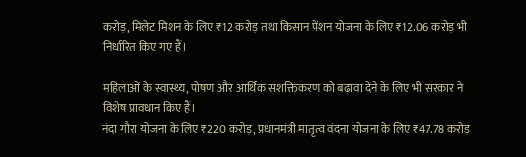करोड़, मिलेट मिशन के लिए ₹12 करोड़ तथा किसान पेंशन योजना के लिए ₹12.06 करोड़ भी निर्धारित किए गए हैं।

महिलाओं के स्वास्थ्य, पोषण और आर्थिक सशक्तिकरण को बढ़ावा देने के लिए भी सरकार ने विशेष प्रावधान किए हैं।
नंदा गौरा योजना के लिए ₹220 करोड़, प्रधानमंत्री मातृत्व वंदना योजना के लिए ₹47.78 करोड़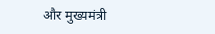और मुख्यमंत्री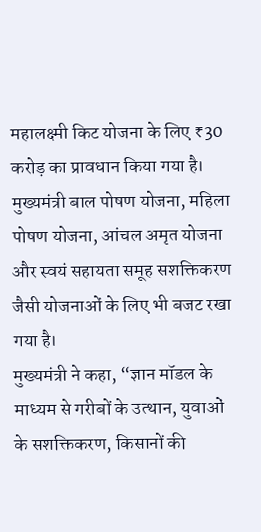महालक्ष्मी किट योजना के लिए ₹30 करोड़ का प्रावधान किया गया है।
मुख्यमंत्री बाल पोषण योजना, महिला पोषण योजना, आंचल अमृत योजना और स्वयं सहायता समूह सशक्तिकरण जैसी योजनाओं के लिए भी बजट रखा गया है।
मुख्यमंत्री ने कहा, “ज्ञान मॉडल के माध्यम से गरीबों के उत्थान, युवाओं के सशक्तिकरण, किसानों की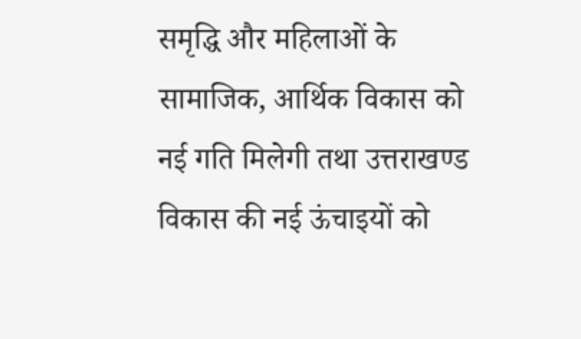समृद्धि और महिलाओं के सामाजिक, आर्थिक विकास को नई गति मिलेगी तथा उत्तराखण्ड विकास की नई ऊंचाइयों को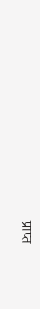प्राप्त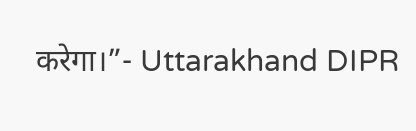करेगा।”- Uttarakhand DIPR